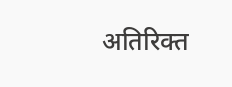अतिरिक्त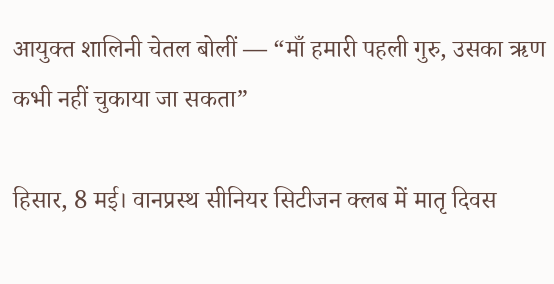आयुक्त शालिनी चेतल बोलीं — “माँ हमारी पहली गुरु, उसका ऋण कभी नहीं चुकाया जा सकता”

हिसार, 8 मई। वानप्रस्थ सीनियर सिटीजन क्लब में मातृ दिवस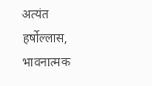अत्यंत हर्षोल्लास, भावनात्मक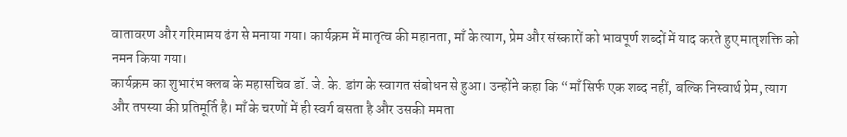वातावरण और गरिमामय ढंग से मनाया गया। कार्यक्रम में मातृत्व की महानता, माँ के त्याग, प्रेम और संस्कारों को भावपूर्ण शब्दों में याद करते हुए मातृशक्ति को नमन किया गया।
कार्यक्रम का शुभारंभ क्लब के महासचिव डॉ. जे. के. डांग के स्वागत संबोधन से हुआ। उन्होंने कहा कि “माँ सिर्फ एक शब्द नहीं, बल्कि निस्वार्थ प्रेम, त्याग और तपस्या की प्रतिमूर्ति है। माँ के चरणों में ही स्वर्ग बसता है और उसकी ममता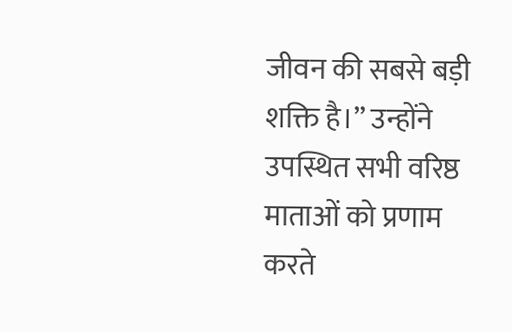जीवन की सबसे बड़ी शक्ति है।” उन्होंने उपस्थित सभी वरिष्ठ माताओं को प्रणाम करते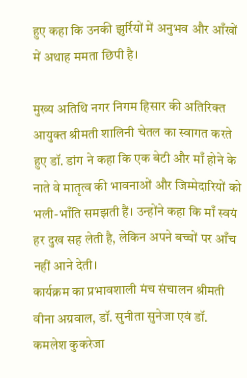हुए कहा कि उनकी झुर्रियों में अनुभव और आँखों में अथाह ममता छिपी है।

मुख्य अतिथि नगर निगम हिसार की अतिरिक्त आयुक्त श्रीमती शालिनी चेतल का स्वागत करते हुए डॉ. डांग ने कहा कि एक बेटी और माँ होने के नाते वे मातृत्व की भावनाओं और जिम्मेदारियों को भली-भाँति समझती हैं। उन्होंने कहा कि माँ स्वयं हर दुख सह लेती है, लेकिन अपने बच्चों पर आँच नहीं आने देती।
कार्यक्रम का प्रभावशाली मंच संचालन श्रीमती वीना अग्रवाल, डॉ. सुनीता सुनेजा एवं डॉ. कमलेश कुकरेजा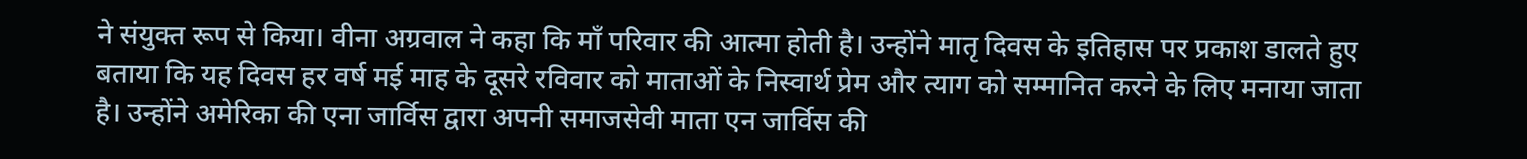ने संयुक्त रूप से किया। वीना अग्रवाल ने कहा कि माँ परिवार की आत्मा होती है। उन्होंने मातृ दिवस के इतिहास पर प्रकाश डालते हुए बताया कि यह दिवस हर वर्ष मई माह के दूसरे रविवार को माताओं के निस्वार्थ प्रेम और त्याग को सम्मानित करने के लिए मनाया जाता है। उन्होंने अमेरिका की एना जार्विस द्वारा अपनी समाजसेवी माता एन जार्विस की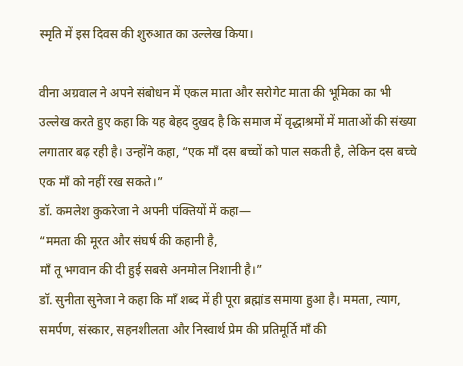स्मृति में इस दिवस की शुरुआत का उल्लेख किया।

वीना अग्रवाल ने अपने संबोधन में एकल माता और सरोगेट माता की भूमिका का भी उल्लेख करते हुए कहा कि यह बेहद दुखद है कि समाज में वृद्धाश्रमों में माताओं की संख्या लगातार बढ़ रही है। उन्होंने कहा, “एक माँ दस बच्चों को पाल सकती है, लेकिन दस बच्चे एक माँ को नहीं रख सकते।”
डॉ. कमलेश कुकरेजा ने अपनी पंक्तियों में कहा—
“ममता की मूरत और संघर्ष की कहानी है,
माँ तू भगवान की दी हुई सबसे अनमोल निशानी है।”
डॉ. सुनीता सुनेजा ने कहा कि माँ शब्द में ही पूरा ब्रह्मांड समाया हुआ है। ममता, त्याग, समर्पण, संस्कार, सहनशीलता और निस्वार्थ प्रेम की प्रतिमूर्ति माँ की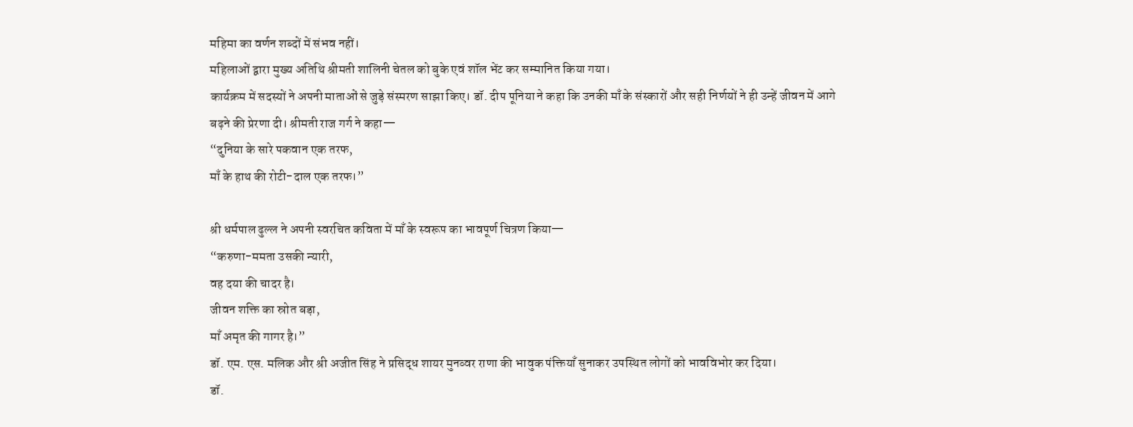महिमा का वर्णन शब्दों में संभव नहीं।
महिलाओं द्वारा मुख्य अतिथि श्रीमती शालिनी चेतल को बुके एवं शॉल भेंट कर सम्मानित किया गया।
कार्यक्रम में सदस्यों ने अपनी माताओं से जुड़े संस्मरण साझा किए। डॉ. दीप पूनिया ने कहा कि उनकी माँ के संस्कारों और सही निर्णयों ने ही उन्हें जीवन में आगे बढ़ने की प्रेरणा दी। श्रीमती राज गर्ग ने कहा—
“दुनिया के सारे पकवान एक तरफ,
माँ के हाथ की रोटी-दाल एक तरफ।”

श्री धर्मपाल ढुल्ल ने अपनी स्वरचित कविता में माँ के स्वरूप का भावपूर्ण चित्रण किया—
“करुणा-ममता उसकी न्यारी,
वह दया की चादर है।
जीवन शक्ति का स्रोत बड़ा,
माँ अमृत की गागर है।”
डॉ. एम. एस. मलिक और श्री अजीत सिंह ने प्रसिद्ध शायर मुनव्वर राणा की भावुक पंक्तियाँ सुनाकर उपस्थित लोगों को भावविभोर कर दिया।
डॉ.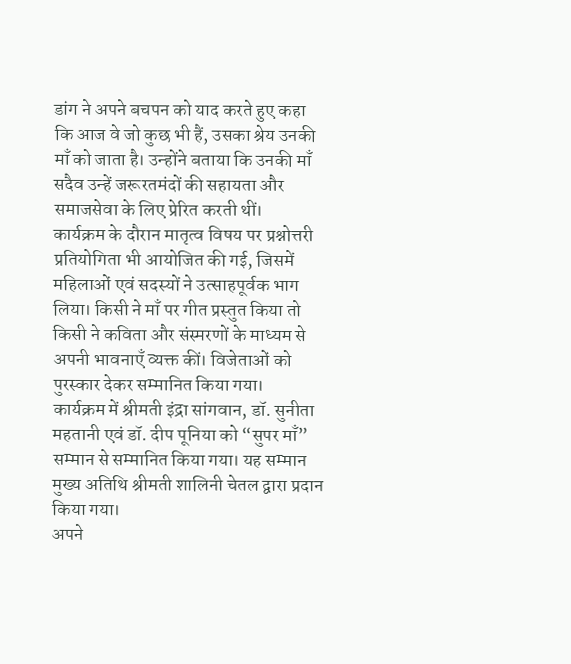डांग ने अपने बचपन को याद करते हुए कहा कि आज वे जो कुछ भी हैं, उसका श्रेय उनकी माँ को जाता है। उन्होंने बताया कि उनकी माँ सदैव उन्हें जरूरतमंदों की सहायता और समाजसेवा के लिए प्रेरित करती थीं।
कार्यक्रम के दौरान मातृत्व विषय पर प्रश्नोत्तरी प्रतियोगिता भी आयोजित की गई, जिसमें महिलाओं एवं सदस्यों ने उत्साहपूर्वक भाग लिया। किसी ने माँ पर गीत प्रस्तुत किया तो किसी ने कविता और संस्मरणों के माध्यम से अपनी भावनाएँ व्यक्त कीं। विजेताओं को पुरस्कार देकर सम्मानित किया गया।
कार्यक्रम में श्रीमती इंद्रा सांगवान, डॉ. सुनीता महतानी एवं डॉ. दीप पूनिया को “सुपर माँ” सम्मान से सम्मानित किया गया। यह सम्मान मुख्य अतिथि श्रीमती शालिनी चेतल द्वारा प्रदान किया गया।
अपने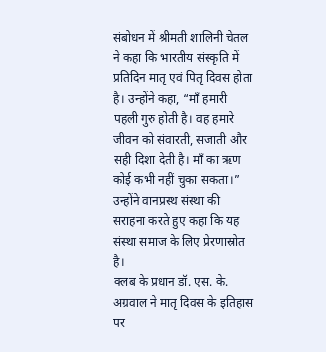संबोधन में श्रीमती शालिनी चेतल ने कहा कि भारतीय संस्कृति में प्रतिदिन मातृ एवं पितृ दिवस होता है। उन्होंने कहा, “माँ हमारी पहली गुरु होती है। वह हमारे जीवन को संवारती, सजाती और सही दिशा देती है। माँ का ऋण कोई कभी नहीं चुका सकता।” उन्होंने वानप्रस्थ संस्था की सराहना करते हुए कहा कि यह संस्था समाज के लिए प्रेरणास्रोत है।
क्लब के प्रधान डॉ. एस. के. अग्रवाल ने मातृ दिवस के इतिहास पर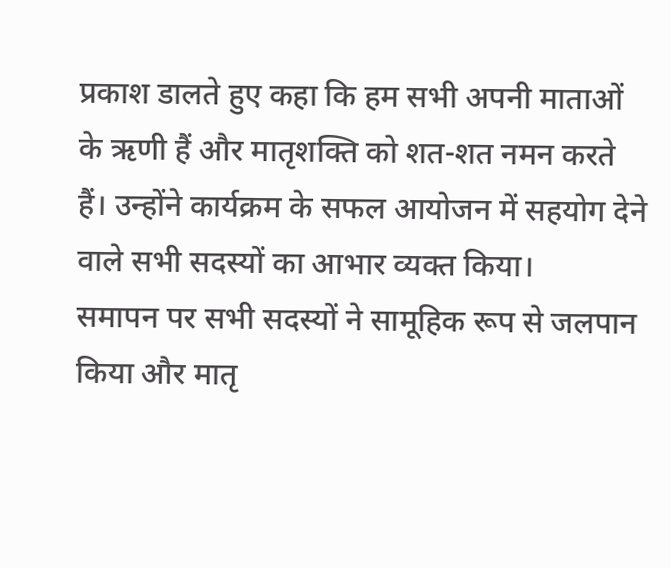प्रकाश डालते हुए कहा कि हम सभी अपनी माताओं के ऋणी हैं और मातृशक्ति को शत-शत नमन करते हैं। उन्होंने कार्यक्रम के सफल आयोजन में सहयोग देने वाले सभी सदस्यों का आभार व्यक्त किया।
समापन पर सभी सदस्यों ने सामूहिक रूप से जलपान किया और मातृ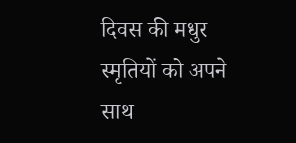दिवस की मधुर स्मृतियों को अपने साथ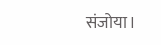संजोया।